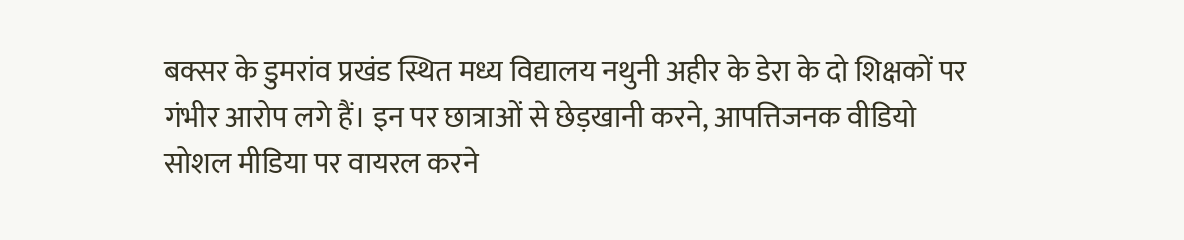बक्सर के डुमरांव प्रखंड स्थित मध्य विद्यालय नथुनी अहीर के डेरा के दो शिक्षकों पर गंभीर आरोप लगे हैं। इन पर छात्राओं से छेड़खानी करने, आपत्तिजनक वीडियो सोशल मीडिया पर वायरल करने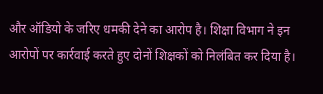और ऑडियो के जरिए धमकी देने का आरोप है। शिक्षा विभाग ने इन आरोपों पर कार्रवाई करते हुए दोनों शिक्षकों को निलंबित कर दिया है।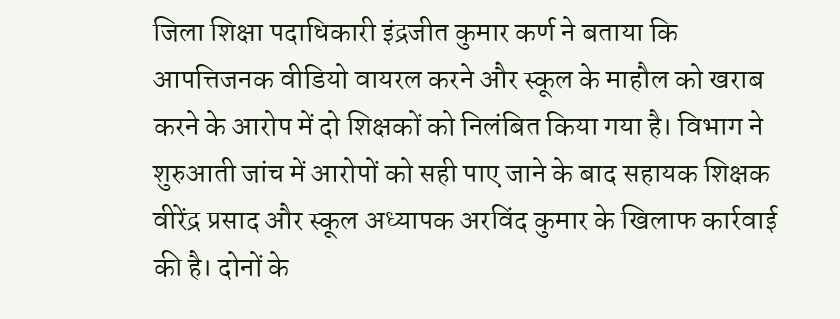जिला शिक्षा पदाधिकारी इंद्रजीत कुमार कर्ण ने बताया कि आपत्तिजनक वीडियो वायरल करने और स्कूल के माहौल को खराब करने के आरोप में दो शिक्षकों को निलंबित किया गया है। विभाग ने शुरुआती जांच में आरोपों को सही पाए जाने के बाद सहायक शिक्षक वीरेंद्र प्रसाद और स्कूल अध्यापक अरविंद कुमार के खिलाफ कार्रवाई की है। दोनों के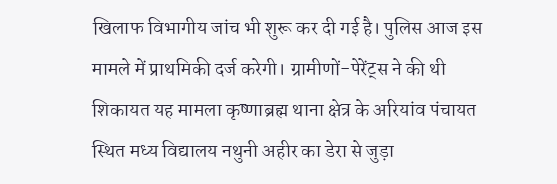खिलाफ विभागीय जांच भी शुरू कर दी गई है। पुलिस आज इस मामले में प्राथमिकी दर्ज करेगी। ग्रामीणों-पेरेंट्स ने की थी शिकायत यह मामला कृष्णाब्रह्म थाना क्षेत्र के अरियांव पंचायत स्थित मध्य विद्यालय नथुनी अहीर का डेरा से जुड़ा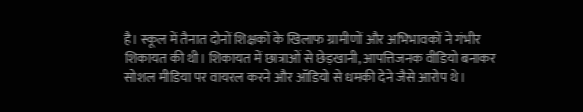है। स्कूल में तैनात दोनों शिक्षकों के खिलाफ ग्रामीणों और अभिभावकों ने गंभीर शिकायत की थी। शिकायत में छात्राओं से छेड़खानी, आपत्तिजनक वीडियो बनाकर सोशल मीडिया पर वायरल करने और ऑडियो से धमकी देने जैसे आरोप थे।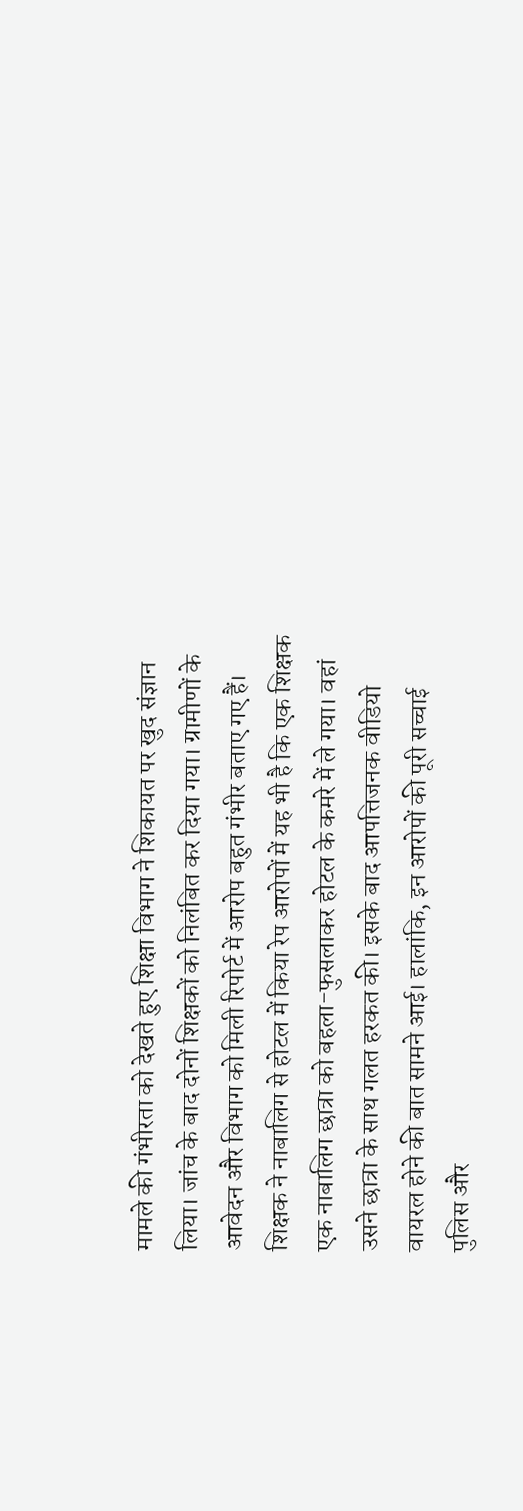मामले की गंभीरता को देखते हुए शिक्षा विभाग ने शिकायत पर खुद संज्ञान लिया। जांच के बाद दोनों शिक्षकों को निलंबित कर दिया गया। ग्रामीणों के आवेदन और विभाग को मिली रिपोर्ट में आरोप बहुत गंभीर बताए गए हैं। शिक्षक ने नाबालिग से होटल में किया रेप आरोपों में यह भी है कि एक शिक्षक एक नाबालिग छात्रा को बहला-फुसलाकर होटल के कमरे में ले गया। वहां उसने छात्रा के साथ गलत हरकत की। इसके बाद आपत्तिजनक वीडियो वायरल होने की बात सामने आई। हालांकि, इन आरोपों की पूरी सच्चाई पुलिस और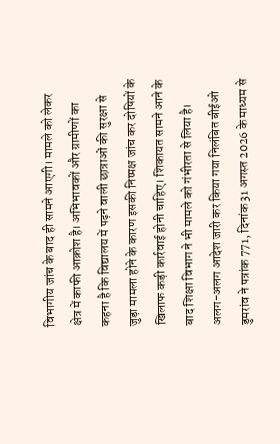विभागीय जांच के बाद ही सामने आएगी। मामले को लेकर क्षेत्र में काफी आक्रोश है। अभिभावकों और ग्रामीणों का कहना है कि विद्यालय में पढ़ने वाली छात्राओं की सुरक्षा से जुड़ा मामला होने के कारण इसकी निष्पक्ष जांच कर दोषियों के खिलाफ कड़ी कार्रवाई होनी चाहिए। शिकायत सामने आने के बाद शिक्षा विभाग ने भी मामले को गंभीरता से लिया है। अलग-अलग आदेश जारी कर किया गया निलंबित बीईओ डुमरांव ने पत्रांक 771, दिनांक 31 अगस्त 2026 के माध्यम से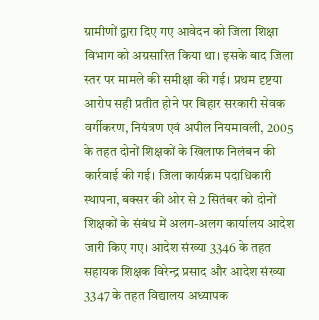ग्रामीणों द्वारा दिए गए आवेदन को जिला शिक्षा विभाग को अग्रसारित किया था। इसके बाद जिला स्तर पर मामले की समीक्षा की गई। प्रथम दृष्टया आरोप सही प्रतीत होने पर बिहार सरकारी सेवक वर्गीकरण, नियंत्रण एवं अपील नियमावली, 2005 के तहत दोनों शिक्षकों के खिलाफ निलंबन की कार्रवाई की गई। जिला कार्यक्रम पदाधिकारी स्थापना, बक्सर की ओर से 2 सितंबर को दोनों शिक्षकों के संबंध में अलग-अलग कार्यालय आदेश जारी किए गए। आदेश संख्या 3346 के तहत सहायक शिक्षक विरेन्द्र प्रसाद और आदेश संख्या 3347 के तहत विद्यालय अध्यापक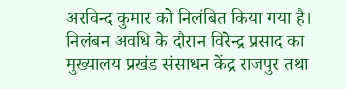अरविन्द कुमार को निलंबित किया गया है। निलंबन अवधि के दौरान विरेन्द्र प्रसाद का मुख्यालय प्रखंड संसाधन केंद्र राजपुर तथा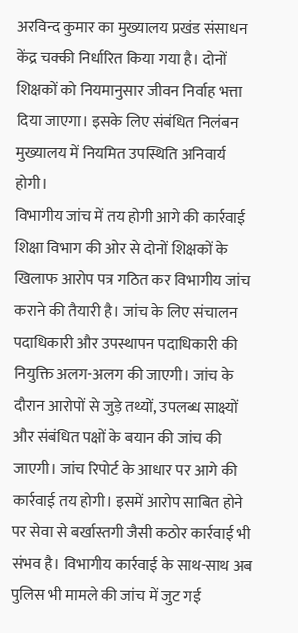अरविन्द कुमार का मुख्यालय प्रखंड संसाधन केंद्र चक्की निर्धारित किया गया है। दोनों शिक्षकों को नियमानुसार जीवन निर्वाह भत्ता दिया जाएगा। इसके लिए संबंधित निलंबन मुख्यालय में नियमित उपस्थिति अनिवार्य होगी।
विभागीय जांच में तय होगी आगे की कार्रवाई शिक्षा विभाग की ओर से दोनों शिक्षकों के खिलाफ आरोप पत्र गठित कर विभागीय जांच कराने की तैयारी है। जांच के लिए संचालन पदाधिकारी और उपस्थापन पदाधिकारी की नियुक्ति अलग-अलग की जाएगी। जांच के दौरान आरोपों से जुड़े तथ्यों, उपलब्ध साक्ष्यों और संबंधित पक्षों के बयान की जांच की जाएगी। जांच रिपोर्ट के आधार पर आगे की कार्रवाई तय होगी। इसमें आरोप साबित होने पर सेवा से बर्खास्तगी जैसी कठोर कार्रवाई भी संभव है। विभागीय कार्रवाई के साथ-साथ अब पुलिस भी मामले की जांच में जुट गई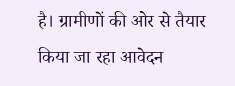है। ग्रामीणों की ओर से तैयार किया जा रहा आवेदन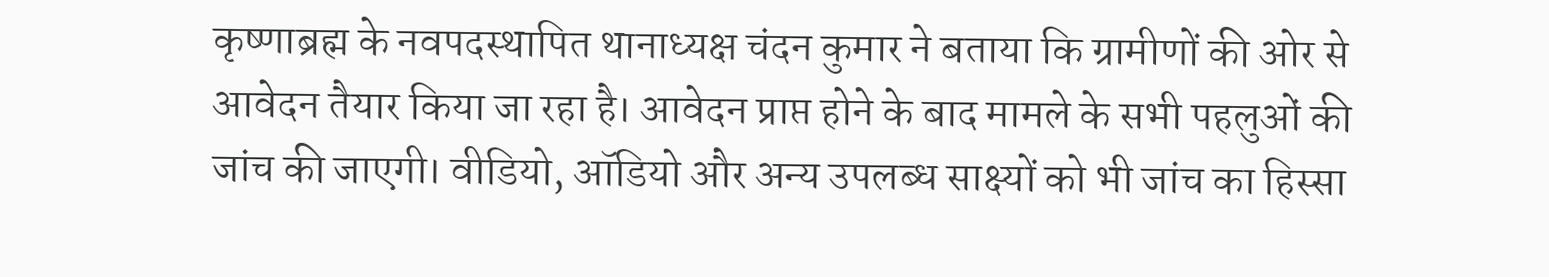कृष्णाब्रह्म के नवपदस्थापित थानाध्यक्ष चंदन कुमार ने बताया कि ग्रामीणों की ओर से आवेदन तैयार किया जा रहा है। आवेदन प्राप्त होने के बाद मामले के सभी पहलुओं की जांच की जाएगी। वीडियो, ऑडियो और अन्य उपलब्ध साक्ष्यों को भी जांच का हिस्सा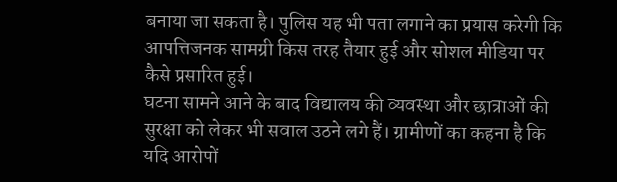बनाया जा सकता है। पुलिस यह भी पता लगाने का प्रयास करेगी कि आपत्तिजनक सामग्री किस तरह तैयार हुई और सोशल मीडिया पर कैसे प्रसारित हुई।
घटना सामने आने के बाद विद्यालय की व्यवस्था और छात्राओं की सुरक्षा को लेकर भी सवाल उठने लगे हैं। ग्रामीणों का कहना है कि यदि आरोपों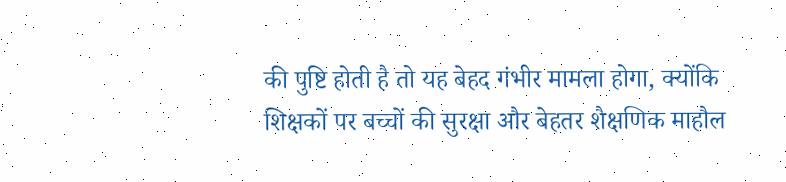की पुष्टि होती है तो यह बेहद गंभीर मामला होगा, क्योंकि शिक्षकों पर बच्चों की सुरक्षा और बेहतर शैक्षणिक माहौल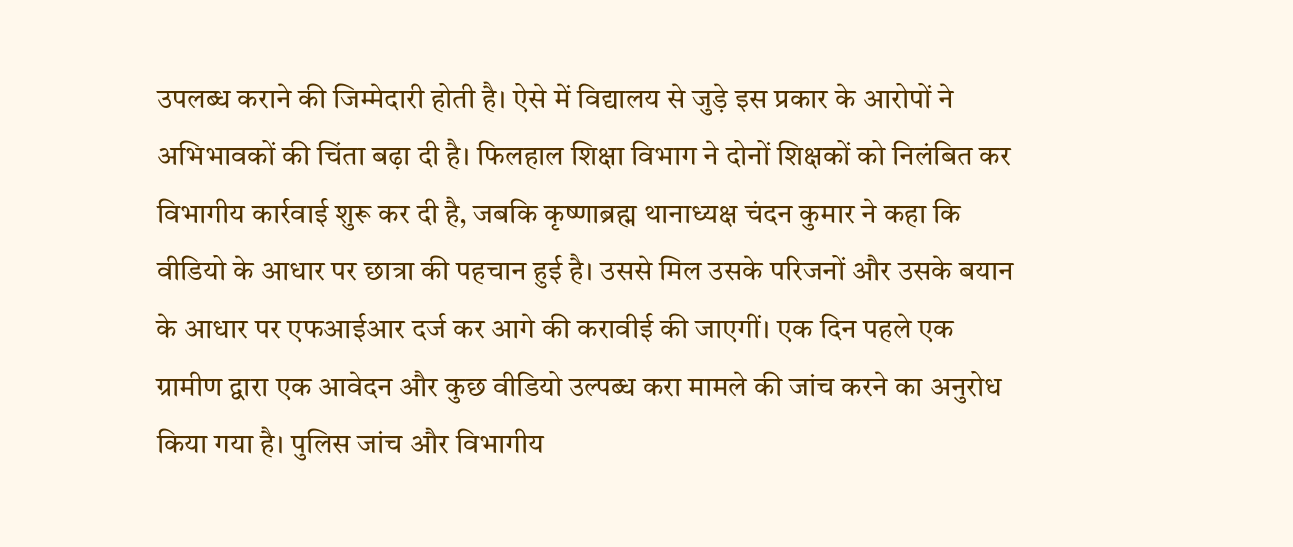उपलब्ध कराने की जिम्मेदारी होती है। ऐसे में विद्यालय से जुड़े इस प्रकार के आरोपों ने अभिभावकों की चिंता बढ़ा दी है। फिलहाल शिक्षा विभाग ने दोनों शिक्षकों को निलंबित कर विभागीय कार्रवाई शुरू कर दी है, जबकि कृष्णाब्रह्म थानाध्यक्ष चंदन कुमार ने कहा कि वीडियो के आधार पर छात्रा की पहचान हुई है। उससे मिल उसके परिजनों और उसके बयान के आधार पर एफआईआर दर्ज कर आगे की करावीई की जाएगीं। एक दिन पहले एक ग्रामीण द्वारा एक आवेदन और कुछ वीडियो उल्पब्ध करा मामले की जांच करने का अनुरोध किया गया है। पुलिस जांच और विभागीय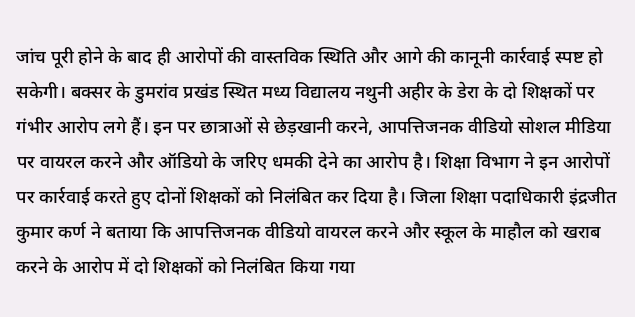जांच पूरी होने के बाद ही आरोपों की वास्तविक स्थिति और आगे की कानूनी कार्रवाई स्पष्ट हो सकेगी। बक्सर के डुमरांव प्रखंड स्थित मध्य विद्यालय नथुनी अहीर के डेरा के दो शिक्षकों पर गंभीर आरोप लगे हैं। इन पर छात्राओं से छेड़खानी करने, आपत्तिजनक वीडियो सोशल मीडिया पर वायरल करने और ऑडियो के जरिए धमकी देने का आरोप है। शिक्षा विभाग ने इन आरोपों पर कार्रवाई करते हुए दोनों शिक्षकों को निलंबित कर दिया है। जिला शिक्षा पदाधिकारी इंद्रजीत कुमार कर्ण ने बताया कि आपत्तिजनक वीडियो वायरल करने और स्कूल के माहौल को खराब करने के आरोप में दो शिक्षकों को निलंबित किया गया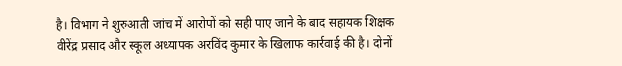है। विभाग ने शुरुआती जांच में आरोपों को सही पाए जाने के बाद सहायक शिक्षक वीरेंद्र प्रसाद और स्कूल अध्यापक अरविंद कुमार के खिलाफ कार्रवाई की है। दोनों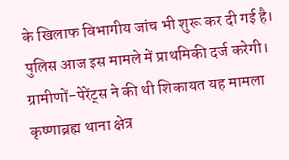के खिलाफ विभागीय जांच भी शुरू कर दी गई है। पुलिस आज इस मामले में प्राथमिकी दर्ज करेगी। ग्रामीणों-पेरेंट्स ने की थी शिकायत यह मामला कृष्णाब्रह्म थाना क्षेत्र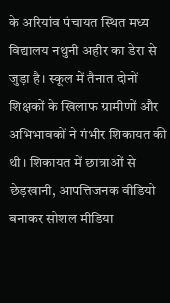के अरियांव पंचायत स्थित मध्य विद्यालय नथुनी अहीर का डेरा से जुड़ा है। स्कूल में तैनात दोनों शिक्षकों के खिलाफ ग्रामीणों और अभिभावकों ने गंभीर शिकायत की थी। शिकायत में छात्राओं से छेड़खानी, आपत्तिजनक वीडियो बनाकर सोशल मीडिया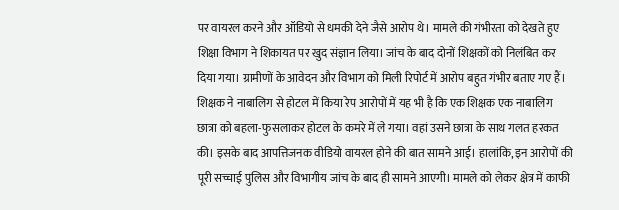पर वायरल करने और ऑडियो से धमकी देने जैसे आरोप थे। मामले की गंभीरता को देखते हुए शिक्षा विभाग ने शिकायत पर खुद संज्ञान लिया। जांच के बाद दोनों शिक्षकों को निलंबित कर दिया गया। ग्रामीणों के आवेदन और विभाग को मिली रिपोर्ट में आरोप बहुत गंभीर बताए गए हैं। शिक्षक ने नाबालिग से होटल में किया रेप आरोपों में यह भी है कि एक शिक्षक एक नाबालिग छात्रा को बहला-फुसलाकर होटल के कमरे में ले गया। वहां उसने छात्रा के साथ गलत हरकत की। इसके बाद आपत्तिजनक वीडियो वायरल होने की बात सामने आई। हालांकि, इन आरोपों की पूरी सच्चाई पुलिस और विभागीय जांच के बाद ही सामने आएगी। मामले को लेकर क्षेत्र में काफी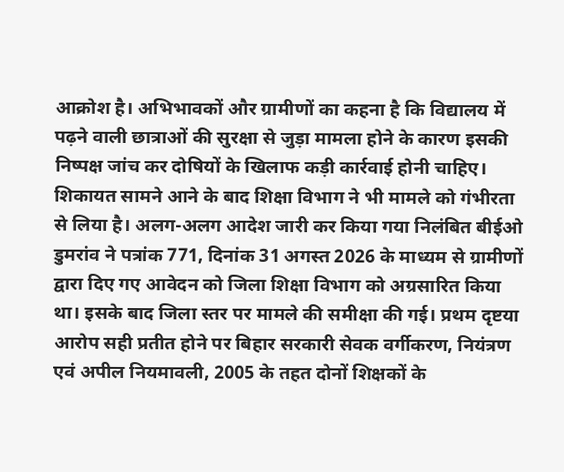आक्रोश है। अभिभावकों और ग्रामीणों का कहना है कि विद्यालय में पढ़ने वाली छात्राओं की सुरक्षा से जुड़ा मामला होने के कारण इसकी निष्पक्ष जांच कर दोषियों के खिलाफ कड़ी कार्रवाई होनी चाहिए। शिकायत सामने आने के बाद शिक्षा विभाग ने भी मामले को गंभीरता से लिया है। अलग-अलग आदेश जारी कर किया गया निलंबित बीईओ डुमरांव ने पत्रांक 771, दिनांक 31 अगस्त 2026 के माध्यम से ग्रामीणों द्वारा दिए गए आवेदन को जिला शिक्षा विभाग को अग्रसारित किया था। इसके बाद जिला स्तर पर मामले की समीक्षा की गई। प्रथम दृष्टया आरोप सही प्रतीत होने पर बिहार सरकारी सेवक वर्गीकरण, नियंत्रण एवं अपील नियमावली, 2005 के तहत दोनों शिक्षकों के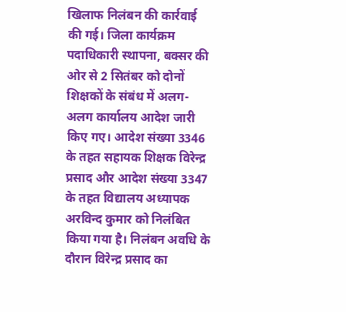खिलाफ निलंबन की कार्रवाई की गई। जिला कार्यक्रम पदाधिकारी स्थापना, बक्सर की ओर से 2 सितंबर को दोनों शिक्षकों के संबंध में अलग-अलग कार्यालय आदेश जारी किए गए। आदेश संख्या 3346 के तहत सहायक शिक्षक विरेन्द्र प्रसाद और आदेश संख्या 3347 के तहत विद्यालय अध्यापक अरविन्द कुमार को निलंबित किया गया है। निलंबन अवधि के दौरान विरेन्द्र प्रसाद का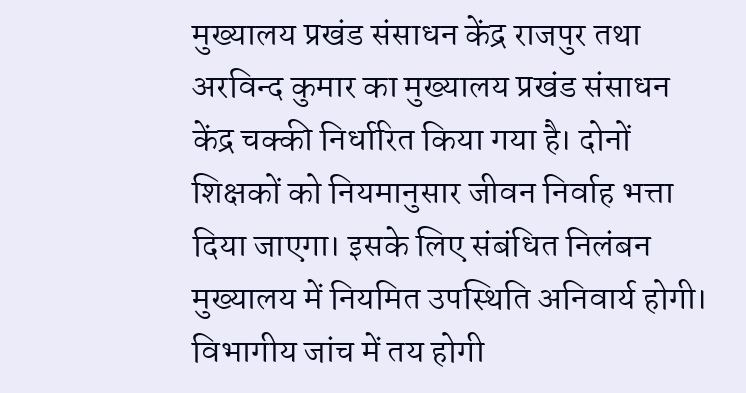मुख्यालय प्रखंड संसाधन केंद्र राजपुर तथा अरविन्द कुमार का मुख्यालय प्रखंड संसाधन केंद्र चक्की निर्धारित किया गया है। दोनों शिक्षकों को नियमानुसार जीवन निर्वाह भत्ता दिया जाएगा। इसके लिए संबंधित निलंबन मुख्यालय में नियमित उपस्थिति अनिवार्य होगी।
विभागीय जांच में तय होगी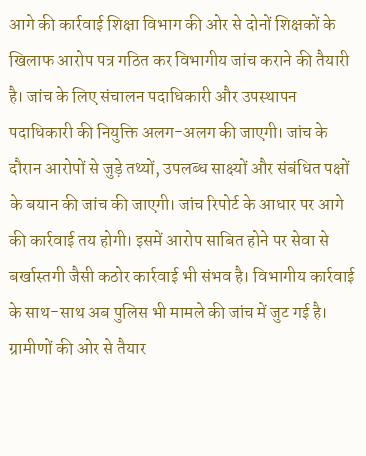आगे की कार्रवाई शिक्षा विभाग की ओर से दोनों शिक्षकों के खिलाफ आरोप पत्र गठित कर विभागीय जांच कराने की तैयारी है। जांच के लिए संचालन पदाधिकारी और उपस्थापन पदाधिकारी की नियुक्ति अलग-अलग की जाएगी। जांच के दौरान आरोपों से जुड़े तथ्यों, उपलब्ध साक्ष्यों और संबंधित पक्षों के बयान की जांच की जाएगी। जांच रिपोर्ट के आधार पर आगे की कार्रवाई तय होगी। इसमें आरोप साबित होने पर सेवा से बर्खास्तगी जैसी कठोर कार्रवाई भी संभव है। विभागीय कार्रवाई के साथ-साथ अब पुलिस भी मामले की जांच में जुट गई है। ग्रामीणों की ओर से तैयार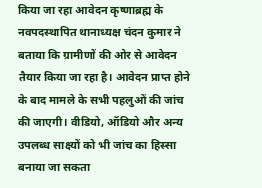किया जा रहा आवेदन कृष्णाब्रह्म के नवपदस्थापित थानाध्यक्ष चंदन कुमार ने बताया कि ग्रामीणों की ओर से आवेदन तैयार किया जा रहा है। आवेदन प्राप्त होने के बाद मामले के सभी पहलुओं की जांच की जाएगी। वीडियो, ऑडियो और अन्य उपलब्ध साक्ष्यों को भी जांच का हिस्सा बनाया जा सकता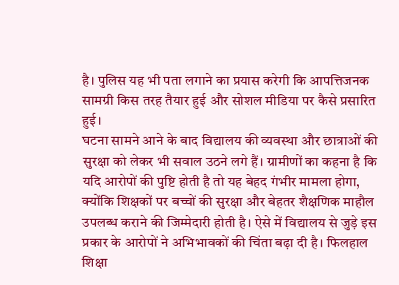है। पुलिस यह भी पता लगाने का प्रयास करेगी कि आपत्तिजनक सामग्री किस तरह तैयार हुई और सोशल मीडिया पर कैसे प्रसारित हुई।
घटना सामने आने के बाद विद्यालय की व्यवस्था और छात्राओं की सुरक्षा को लेकर भी सवाल उठने लगे हैं। ग्रामीणों का कहना है कि यदि आरोपों की पुष्टि होती है तो यह बेहद गंभीर मामला होगा, क्योंकि शिक्षकों पर बच्चों की सुरक्षा और बेहतर शैक्षणिक माहौल उपलब्ध कराने की जिम्मेदारी होती है। ऐसे में विद्यालय से जुड़े इस प्रकार के आरोपों ने अभिभावकों की चिंता बढ़ा दी है। फिलहाल शिक्षा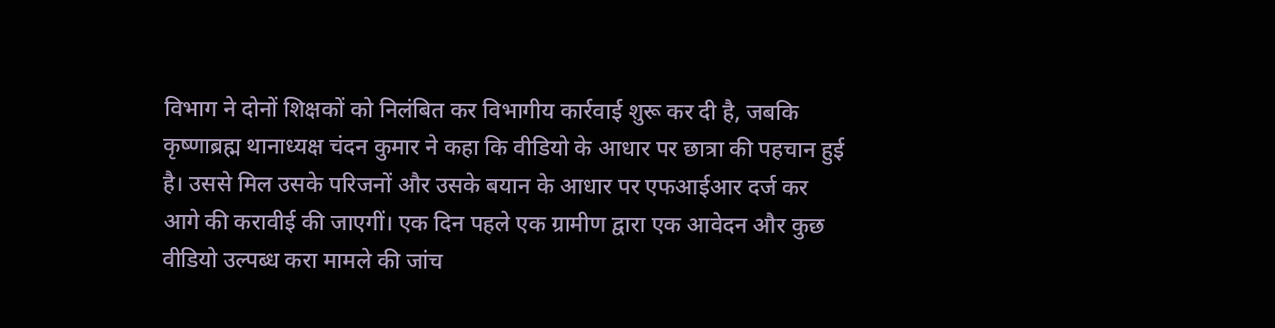विभाग ने दोनों शिक्षकों को निलंबित कर विभागीय कार्रवाई शुरू कर दी है, जबकि कृष्णाब्रह्म थानाध्यक्ष चंदन कुमार ने कहा कि वीडियो के आधार पर छात्रा की पहचान हुई है। उससे मिल उसके परिजनों और उसके बयान के आधार पर एफआईआर दर्ज कर आगे की करावीई की जाएगीं। एक दिन पहले एक ग्रामीण द्वारा एक आवेदन और कुछ वीडियो उल्पब्ध करा मामले की जांच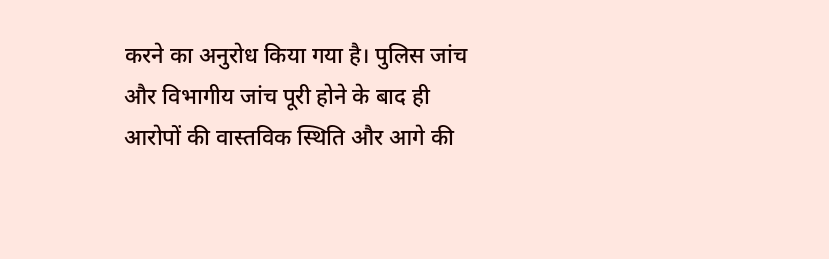करने का अनुरोध किया गया है। पुलिस जांच और विभागीय जांच पूरी होने के बाद ही आरोपों की वास्तविक स्थिति और आगे की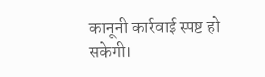कानूनी कार्रवाई स्पष्ट हो सकेगी।